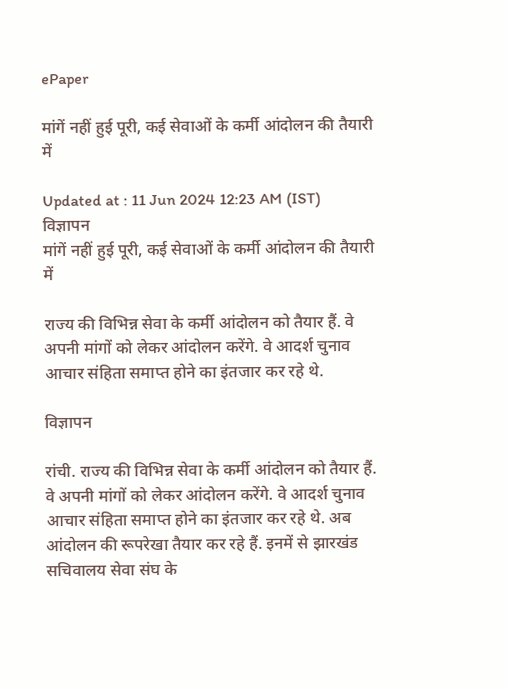ePaper

मांगें नहीं हुई पूरी, कई सेवाओं के कर्मी आंदोलन की तैयारी में

Updated at : 11 Jun 2024 12:23 AM (IST)
विज्ञापन
मांगें नहीं हुई पूरी, कई सेवाओं के कर्मी आंदोलन की तैयारी में

राज्य की विभिन्न सेवा के कर्मी आंदोलन को तैयार हैं. वे अपनी मांगों को लेकर आंदोलन करेंगे. वे आदर्श चुनाव आचार संहिता समाप्त होने का इंतजार कर रहे थे.

विज्ञापन

रांची. राज्य की विभिन्न सेवा के कर्मी आंदोलन को तैयार हैं. वे अपनी मांगों को लेकर आंदोलन करेंगे. वे आदर्श चुनाव आचार संहिता समाप्त होने का इंतजार कर रहे थे. अब आंदोलन की रूपरेखा तैयार कर रहे हैं. इनमें से झारखंड सचिवालय सेवा संघ के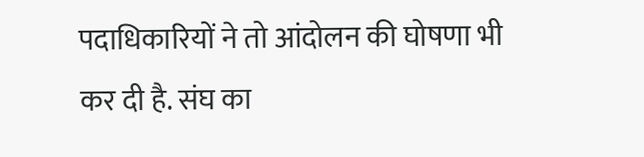पदाधिकारियों ने तो आंदोलन की घोषणा भी कर दी है. संघ का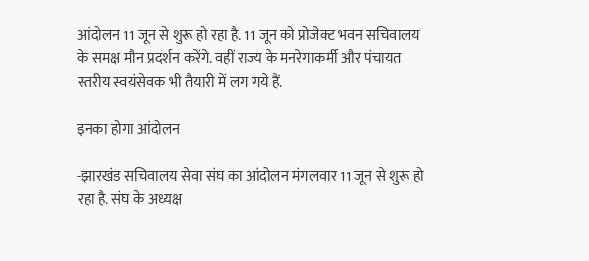आंदोलन 11 जून से शुरू हो रहा है. 11 जून को प्रोजेक्ट भवन सचिवालय के समक्ष मौन प्रदर्शन करेंगे. वहीं राज्य के मनरेगाकर्मी और पंचायत स्तरीय स्वयंसेवक भी तैयारी में लग गये हैं.

इनका होगा आंदोलन

-झारखंड सचिवालय सेवा संघ का आंदोलन मंगलवार 11 जून से शुरू हो रहा है. संघ के अध्यक्ष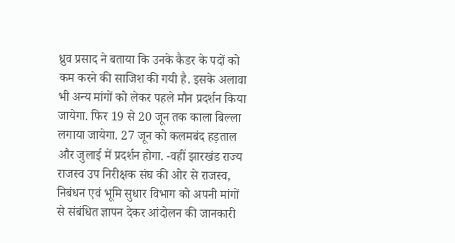ध्रुव प्रसाद ने बताया कि उनके कैडर के पदों को कम करने की साजिश की गयी है. इसके अलावा भी अन्य मांगों को लेकर पहले मौन प्रदर्शन किया जायेगा. फिर 19 से 20 जून तक काला बिल्ला लगाया जायेगा. 27 जून को कलमबंद हड़ताल और जुलाई में प्रदर्शन होगा. -वहीं झारखंड राज्य राजस्व उप निरीक्षक संघ की ओर से राजस्व, निबंधन एवं भूमि सुधार विभाग को अपनी मांगों से संबंधित ज्ञापन देकर आंदोलन की जानकारी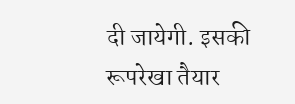दी जायेगी. इसकी रूपरेखा तैयार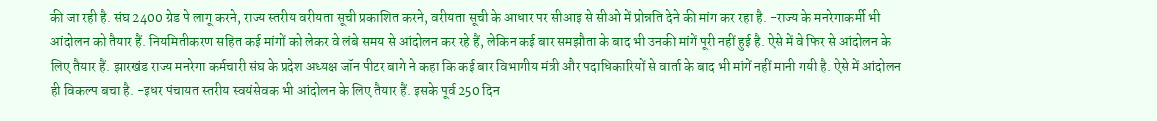की जा रही है. संघ 2400 ग्रेड पे लागू करने, राज्य स्तरीय वरीयता सूची प्रकाशित करने, वरीयता सूची के आधार पर सीआइ से सीओ में प्रोन्नति देने की मांग कर रहा है. -राज्य के मनरेगाकर्मी भी आंदोलन को तैयार हैं. नियमितीकरण सहित कई मांगों को लेकर वे लंबे समय से आंदोलन कर रहे हैं, लेकिन कई बार समझौता के बाद भी उनकी मांगें पूरी नहीं हुई है. ऐसे में वे फिर से आंदोलन के लिए तैयार हैं. झारखंड राज्य मनरेगा कर्मचारी संघ के प्रदेश अध्यक्ष जॉन पीटर बागे ने कहा कि कई बार विभागीय मंत्री और पदाधिकारियों से वार्ता के बाद भी मांगें नहीं मानी गयी है. ऐसे में आंदोलन ही विकल्प बचा है. -इधर पंचायत स्तरीय स्वयंसेवक भी आंदोलन के लिए तैयार हैं. इसके पूर्व 250 दिन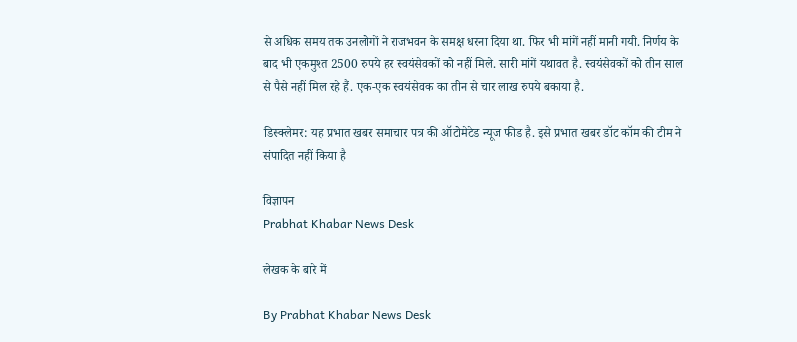से अधिक समय तक उनलोगों ने राजभवन के समक्ष धरना दिया था. फिर भी मांगें नहीं मानी गयी. निर्णय के बाद भी एकमुश्त 2500 रुपये हर स्वयंसेवकों को नहीं मिले. सारी मांगें यथावत है. स्वयंसेवकों को तीन साल से पैसे नहीं मिल रहे हैं. एक-एक स्वयंसेवक का तीन से चार लाख रुपये बकाया है.

डिस्क्लेमर: यह प्रभात खबर समाचार पत्र की ऑटोमेटेड न्यूज फीड है. इसे प्रभात खबर डॉट कॉम की टीम ने संपादित नहीं किया है

विज्ञापन
Prabhat Khabar News Desk

लेखक के बारे में

By Prabhat Khabar News Desk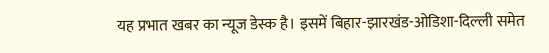यह प्रभात खबर का न्यूज डेस्क है। इसमें बिहार-झारखंड-ओडिशा-दिल्‍ली समेत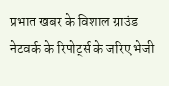प्रभात खबर के विशाल ग्राउंड नेटवर्क के रिपोर्ट्स के जरिए भेजी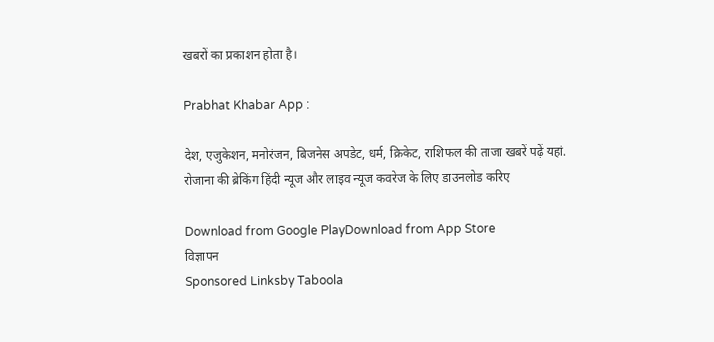खबरों का प्रकाशन होता है।

Prabhat Khabar App :

देश, एजुकेशन, मनोरंजन, बिजनेस अपडेट, धर्म, क्रिकेट, राशिफल की ताजा खबरें पढ़ें यहां. रोजाना की ब्रेकिंग हिंदी न्यूज और लाइव न्यूज कवरेज के लिए डाउनलोड करिए

Download from Google PlayDownload from App Store
विज्ञापन
Sponsored Linksby Taboola